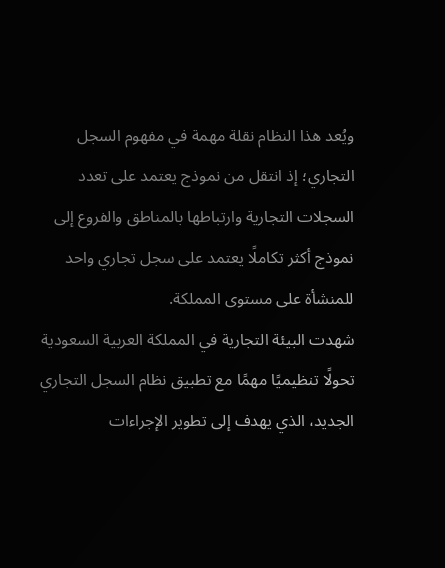ويُعد هذا النظام نقلة مهمة في مفهوم السجل التجاري؛ إذ انتقل من نموذج يعتمد على تعدد السجلات التجارية وارتباطها بالمناطق والفروع إلى نموذج أكثر تكاملًا يعتمد على سجل تجاري واحد للمنشأة على مستوى المملكة.
شهدت البيئة التجارية في المملكة العربية السعودية تحولًا تنظيميًا مهمًا مع تطبيق نظام السجل التجاري الجديد، الذي يهدف إلى تطوير الإجراءات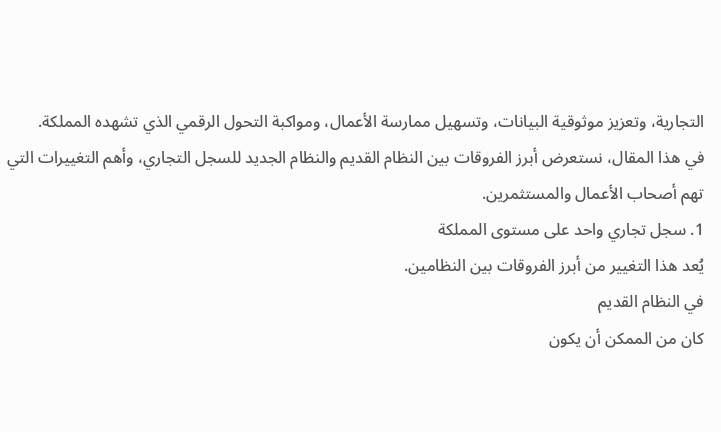التجارية، وتعزيز موثوقية البيانات، وتسهيل ممارسة الأعمال، ومواكبة التحول الرقمي الذي تشهده المملكة.
في هذا المقال، نستعرض أبرز الفروقات بين النظام القديم والنظام الجديد للسجل التجاري، وأهم التغييرات التي تهم أصحاب الأعمال والمستثمرين.
1. سجل تجاري واحد على مستوى المملكة
يُعد هذا التغيير من أبرز الفروقات بين النظامين.
في النظام القديم
كان من الممكن أن يكون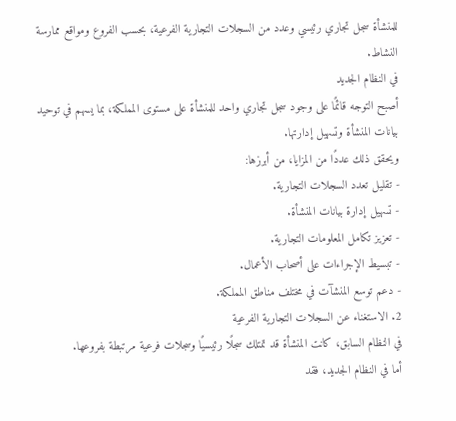للمنشأة سجل تجاري رئيسي وعدد من السجلات التجارية الفرعية، بحسب الفروع ومواقع ممارسة النشاط.
في النظام الجديد
أصبح التوجه قائمًا على وجود سجل تجاري واحد للمنشأة على مستوى المملكة، بما يسهم في توحيد بيانات المنشأة وتسهيل إدارتها.
ويحقق ذلك عددًا من المزايا، من أبرزها:
- تقليل تعدد السجلات التجارية.
- تسهيل إدارة بيانات المنشأة.
- تعزيز تكامل المعلومات التجارية.
- تبسيط الإجراءات على أصحاب الأعمال.
- دعم توسع المنشآت في مختلف مناطق المملكة.
2. الاستغناء عن السجلات التجارية الفرعية
في النظام السابق، كانت المنشأة قد تمتلك سجلًا رئيسيًا وسجلات فرعية مرتبطة بفروعها.
أما في النظام الجديد، فقد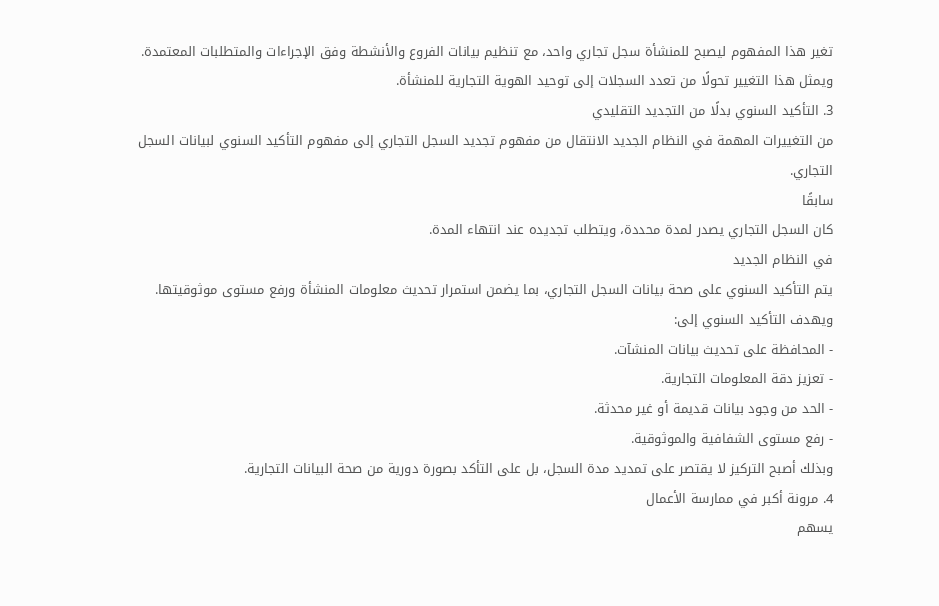تغير هذا المفهوم ليصبح للمنشأة سجل تجاري واحد، مع تنظيم بيانات الفروع والأنشطة وفق الإجراءات والمتطلبات المعتمدة.
ويمثل هذا التغيير تحولًا من تعدد السجلات إلى توحيد الهوية التجارية للمنشأة.
3. التأكيد السنوي بدلًا من التجديد التقليدي
من التغييرات المهمة في النظام الجديد الانتقال من مفهوم تجديد السجل التجاري إلى مفهوم التأكيد السنوي لبيانات السجل التجاري.
سابقًا
كان السجل التجاري يصدر لمدة محددة، ويتطلب تجديده عند انتهاء المدة.
في النظام الجديد
يتم التأكيد السنوي على صحة بيانات السجل التجاري، بما يضمن استمرار تحديث معلومات المنشأة ورفع مستوى موثوقيتها.
ويهدف التأكيد السنوي إلى:
- المحافظة على تحديث بيانات المنشآت.
- تعزيز دقة المعلومات التجارية.
- الحد من وجود بيانات قديمة أو غير محدثة.
- رفع مستوى الشفافية والموثوقية.
وبذلك أصبح التركيز لا يقتصر على تمديد مدة السجل، بل على التأكد بصورة دورية من صحة البيانات التجارية.
4. مرونة أكبر في ممارسة الأعمال
يسهم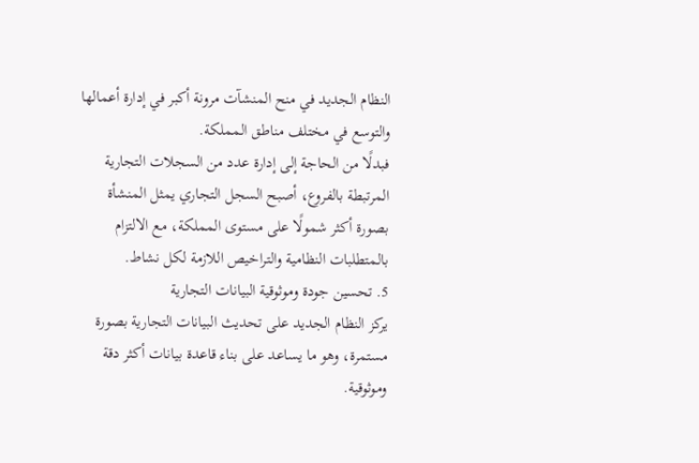النظام الجديد في منح المنشآت مرونة أكبر في إدارة أعمالها والتوسع في مختلف مناطق المملكة.
فبدلًا من الحاجة إلى إدارة عدد من السجلات التجارية المرتبطة بالفروع، أصبح السجل التجاري يمثل المنشأة بصورة أكثر شمولًا على مستوى المملكة، مع الالتزام بالمتطلبات النظامية والتراخيص اللازمة لكل نشاط.
5. تحسين جودة وموثوقية البيانات التجارية
يركز النظام الجديد على تحديث البيانات التجارية بصورة مستمرة، وهو ما يساعد على بناء قاعدة بيانات أكثر دقة وموثوقية.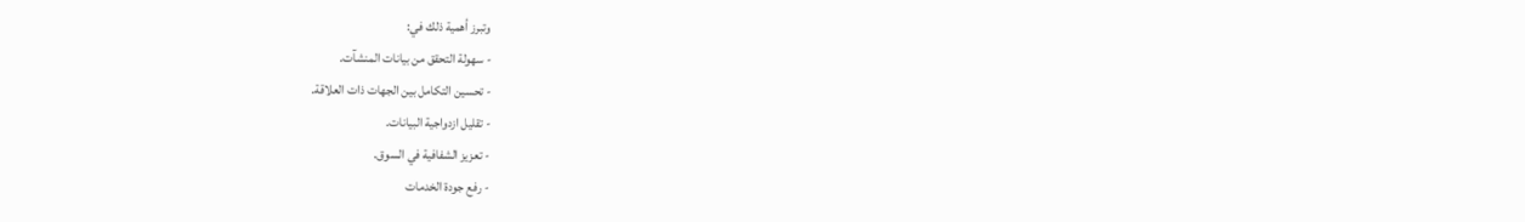وتبرز أهمية ذلك في:
- سهولة التحقق من بيانات المنشآت.
- تحسين التكامل بين الجهات ذات العلاقة.
- تقليل ازدواجية البيانات.
- تعزيز الشفافية في السوق.
- رفع جودة الخدمات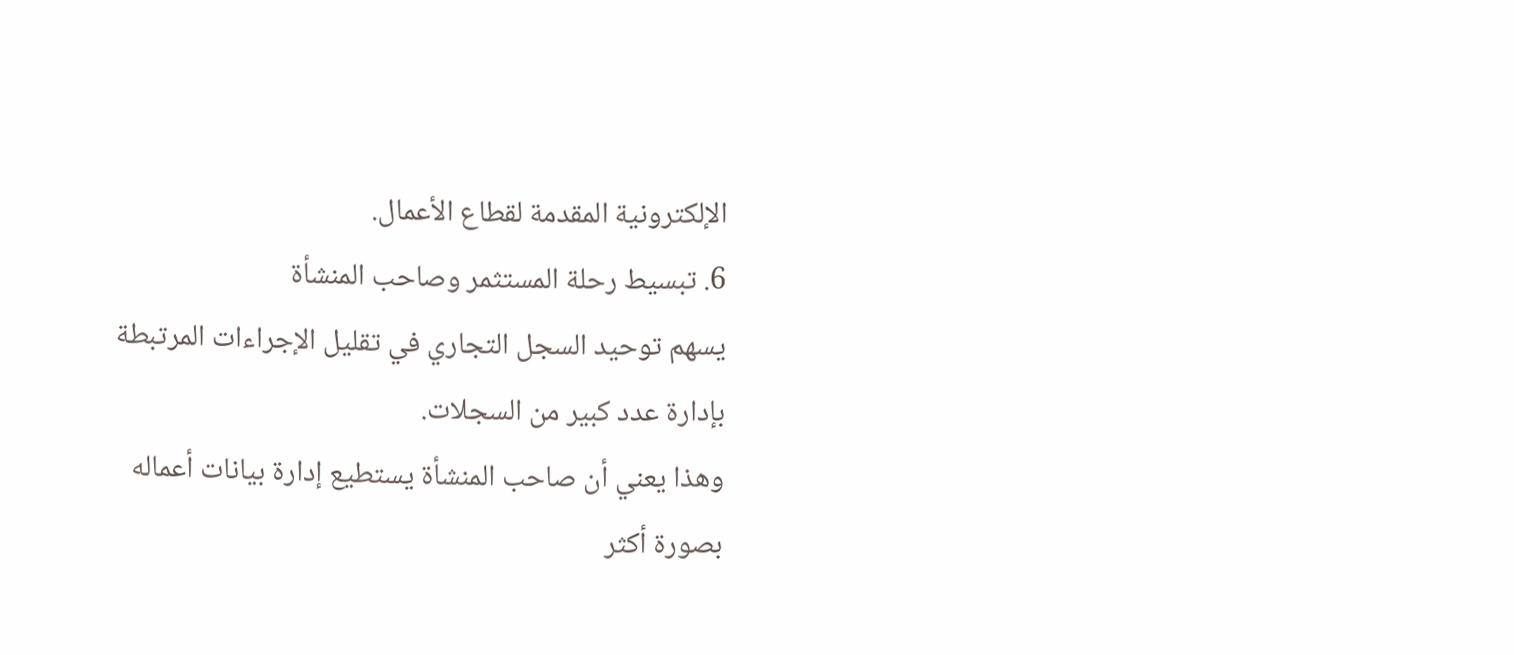الإلكترونية المقدمة لقطاع الأعمال.
6. تبسيط رحلة المستثمر وصاحب المنشأة
يسهم توحيد السجل التجاري في تقليل الإجراءات المرتبطة بإدارة عدد كبير من السجلات.
وهذا يعني أن صاحب المنشأة يستطيع إدارة بيانات أعماله بصورة أكثر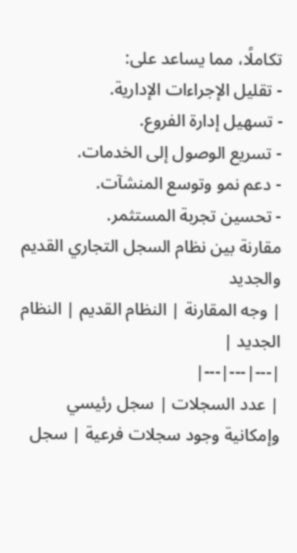تكاملًا، مما يساعد على:
- تقليل الإجراءات الإدارية.
- تسهيل إدارة الفروع.
- تسريع الوصول إلى الخدمات.
- دعم نمو وتوسع المنشآت.
- تحسين تجربة المستثمر.
مقارنة بين نظام السجل التجاري القديم والجديد
| وجه المقارنة | النظام القديم | النظام الجديد |
|---|---|---|
| عدد السجلات | سجل رئيسي وإمكانية وجود سجلات فرعية | سجل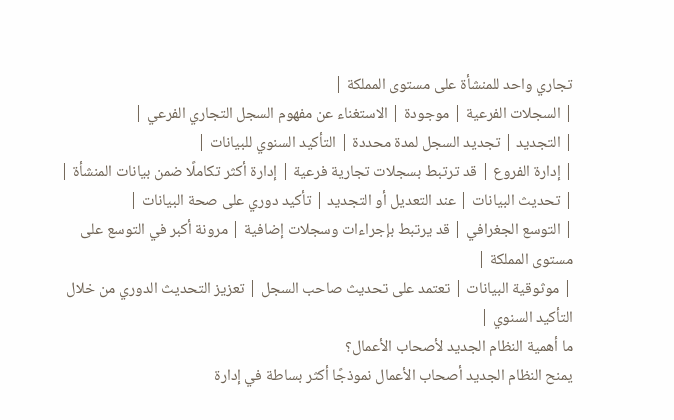تجاري واحد للمنشأة على مستوى المملكة |
| السجلات الفرعية | موجودة | الاستغناء عن مفهوم السجل التجاري الفرعي |
| التجديد | تجديد السجل لمدة محددة | التأكيد السنوي للبيانات |
| إدارة الفروع | قد ترتبط بسجلات تجارية فرعية | إدارة أكثر تكاملًا ضمن بيانات المنشأة |
| تحديث البيانات | عند التعديل أو التجديد | تأكيد دوري على صحة البيانات |
| التوسع الجغرافي | قد يرتبط بإجراءات وسجلات إضافية | مرونة أكبر في التوسع على مستوى المملكة |
| موثوقية البيانات | تعتمد على تحديث صاحب السجل | تعزيز التحديث الدوري من خلال التأكيد السنوي |
ما أهمية النظام الجديد لأصحاب الأعمال؟
يمنح النظام الجديد أصحاب الأعمال نموذجًا أكثر بساطة في إدارة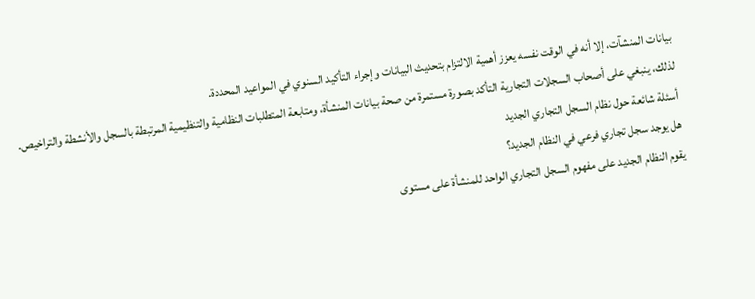بيانات المنشآت، إلا أنه في الوقت نفسه يعزز أهمية الالتزام بتحديث البيانات وإجراء التأكيد السنوي في المواعيد المحددة.
لذلك، ينبغي على أصحاب السجلات التجارية التأكد بصورة مستمرة من صحة بيانات المنشأة، ومتابعة المتطلبات النظامية والتنظيمية المرتبطة بالسجل والأنشطة والتراخيص.
أسئلة شائعة حول نظام السجل التجاري الجديد
هل يوجد سجل تجاري فرعي في النظام الجديد؟
يقوم النظام الجديد على مفهوم السجل التجاري الواحد للمنشأة على مستوى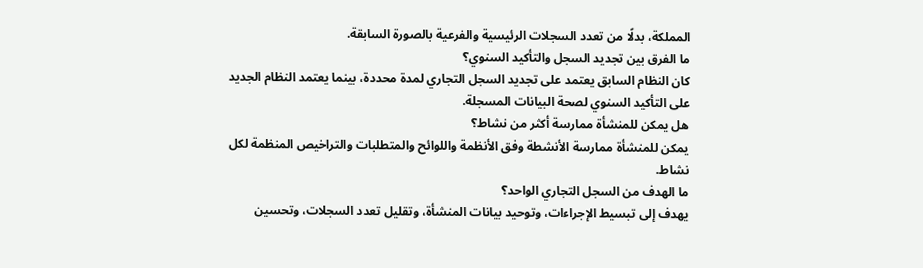المملكة، بدلًا من تعدد السجلات الرئيسية والفرعية بالصورة السابقة.
ما الفرق بين تجديد السجل والتأكيد السنوي؟
كان النظام السابق يعتمد على تجديد السجل التجاري لمدة محددة، بينما يعتمد النظام الجديد على التأكيد السنوي لصحة البيانات المسجلة.
هل يمكن للمنشأة ممارسة أكثر من نشاط؟
يمكن للمنشأة ممارسة الأنشطة وفق الأنظمة واللوائح والمتطلبات والتراخيص المنظمة لكل نشاط.
ما الهدف من السجل التجاري الواحد؟
يهدف إلى تبسيط الإجراءات، وتوحيد بيانات المنشأة، وتقليل تعدد السجلات، وتحسين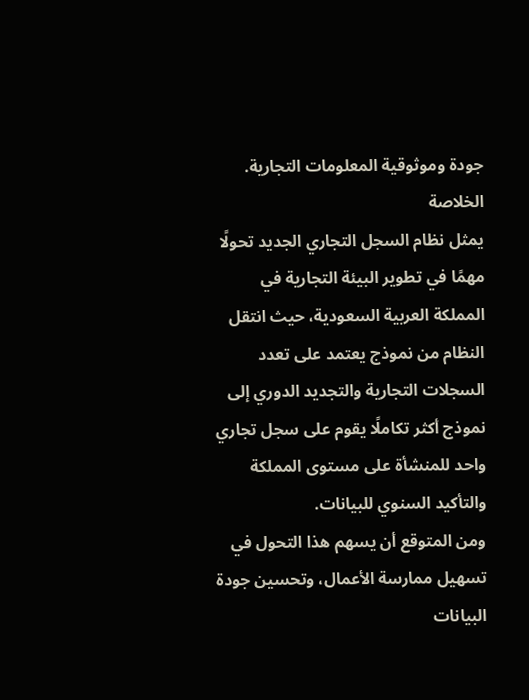جودة وموثوقية المعلومات التجارية.
الخلاصة
يمثل نظام السجل التجاري الجديد تحولًا مهمًا في تطوير البيئة التجارية في المملكة العربية السعودية، حيث انتقل النظام من نموذج يعتمد على تعدد السجلات التجارية والتجديد الدوري إلى نموذج أكثر تكاملًا يقوم على سجل تجاري واحد للمنشأة على مستوى المملكة والتأكيد السنوي للبيانات.
ومن المتوقع أن يسهم هذا التحول في تسهيل ممارسة الأعمال، وتحسين جودة البيانات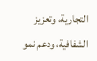التجارية، وتعزيز الشفافية، ودعم نمو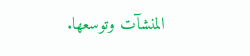المنشآت وتوسعها.